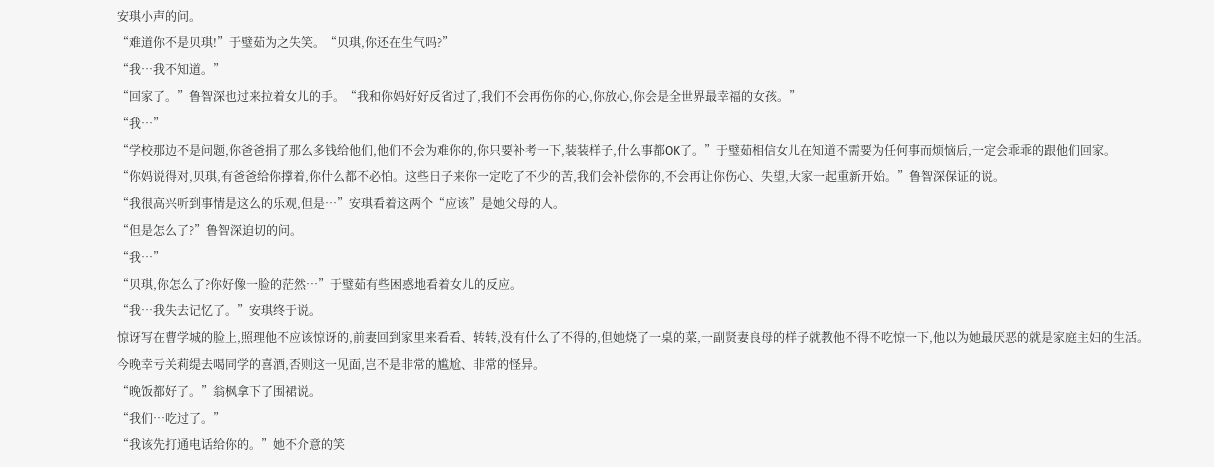安琪小声的问。
“难道你不是贝琪!”于璧茹为之失笑。“贝琪,你还在生气吗?”
“我…我不知道。”
“回家了。”鲁智深也过来拉着女儿的手。“我和你妈好好反省过了,我们不会再伤你的心,你放心,你会是全世界最幸福的女孩。”
“我…”
“学校那边不是问题,你爸爸捐了那么多钱给他们,他们不会为难你的,你只要补考一下,装装样子,什么事都OK了。”于璧茹相信女儿在知道不需要为任何事而烦恼后,一定会乖乖的跟他们回家。
“你妈说得对,贝琪,有爸爸给你撑着,你什么都不必怕。这些日子来你一定吃了不少的苦,我们会补偿你的,不会再让你伤心、失望,大家一起重新开始。”鲁智深保证的说。
“我很高兴听到事情是这么的乐观,但是…”安琪看着这两个“应该”是她父母的人。
“但是怎么了?”鲁智深迫切的问。
“我…”
“贝琪,你怎么了?你好像一脸的茫然…”于璧茹有些困惑地看着女儿的反应。
“我…我失去记忆了。”安琪终于说。
惊讶写在曹学城的脸上,照理他不应该惊讶的,前妻回到家里来看看、转转,没有什么了不得的,但她烧了一桌的菜,一副贤妻良母的样子就教他不得不吃惊一下,他以为她最厌恶的就是家庭主妇的生活。
今晚幸亏关莉缇去喝同学的喜酒,否则这一见面,岂不是非常的尴尬、非常的怪异。
“晚饭都好了。”翁枫拿下了围裙说。
“我们…吃过了。”
“我该先打通电话给你的。”她不介意的笑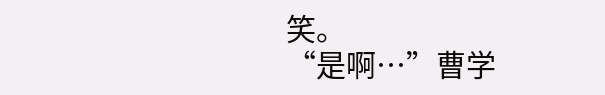笑。
“是啊…”曹学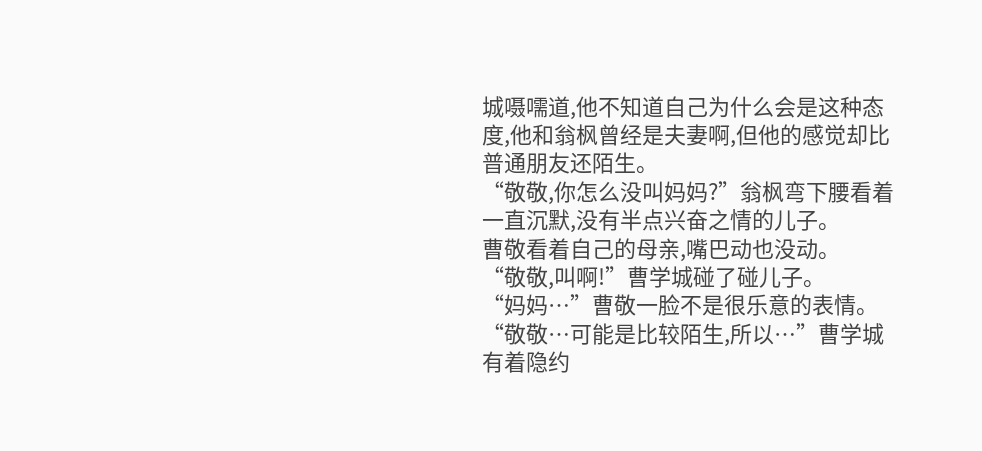城嗫嚅道,他不知道自己为什么会是这种态度,他和翁枫曾经是夫妻啊,但他的感觉却比普通朋友还陌生。
“敬敬,你怎么没叫妈妈?”翁枫弯下腰看着一直沉默,没有半点兴奋之情的儿子。
曹敬看着自己的母亲,嘴巴动也没动。
“敬敬,叫啊!”曹学城碰了碰儿子。
“妈妈…”曹敬一脸不是很乐意的表情。
“敬敬…可能是比较陌生,所以…”曹学城有着隐约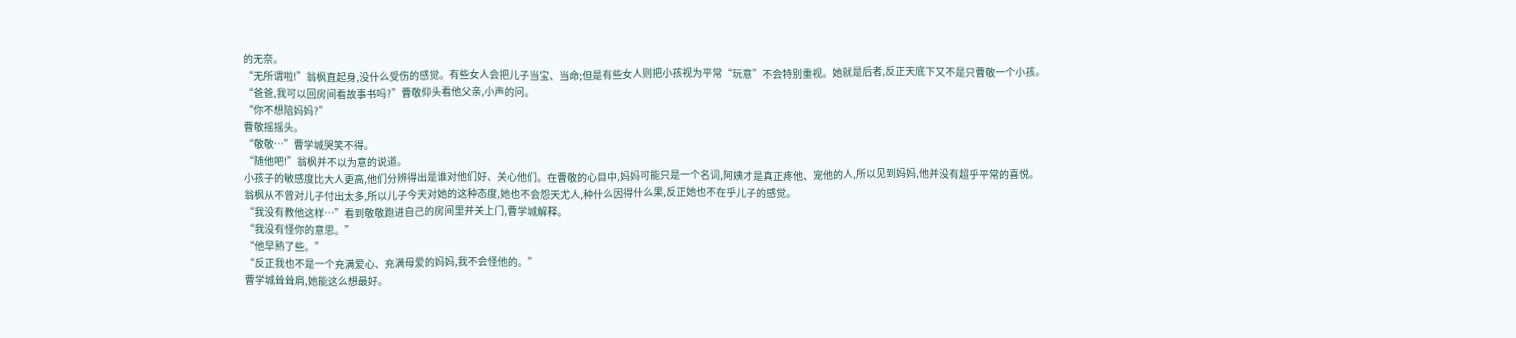的无奈。
“无所谓啦!”翁枫直起身,没什么受伤的感觉。有些女人会把儿子当宝、当命;但是有些女人则把小孩视为平常“玩意”不会特别重视。她就是后者,反正天底下又不是只曹敬一个小孩。
“爸爸,我可以回房间看故事书吗?”曹敬仰头看他父亲,小声的问。
“你不想陪妈妈?”
曹敬摇摇头。
“敬敬…”曹学城哭笑不得。
“随他吧!”翁枫并不以为意的说道。
小孩子的敏感度比大人更高,他们分辨得出是谁对他们好、关心他们。在曹敬的心目中,妈妈可能只是一个名词,阿姨才是真正疼他、宠他的人,所以见到妈妈,他并没有超乎平常的喜悦。
翁枫从不曾对儿子付出太多,所以儿子今天对她的这种态度,她也不会怨天尤人,种什么因得什么果,反正她也不在乎儿子的感觉。
“我没有教他这样…”看到敬敬跑进自己的房间里并关上门,曹学城解释。
“我没有怪你的意思。”
“他早熟了些。”
“反正我也不是一个充满爱心、充满母爱的妈妈,我不会怪他的。”
曹学城耸耸肩,她能这么想最好。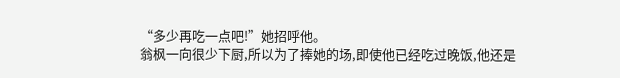“多少再吃一点吧!”她招呼他。
翁枫一向很少下厨,所以为了捧她的场,即使他已经吃过晚饭,他还是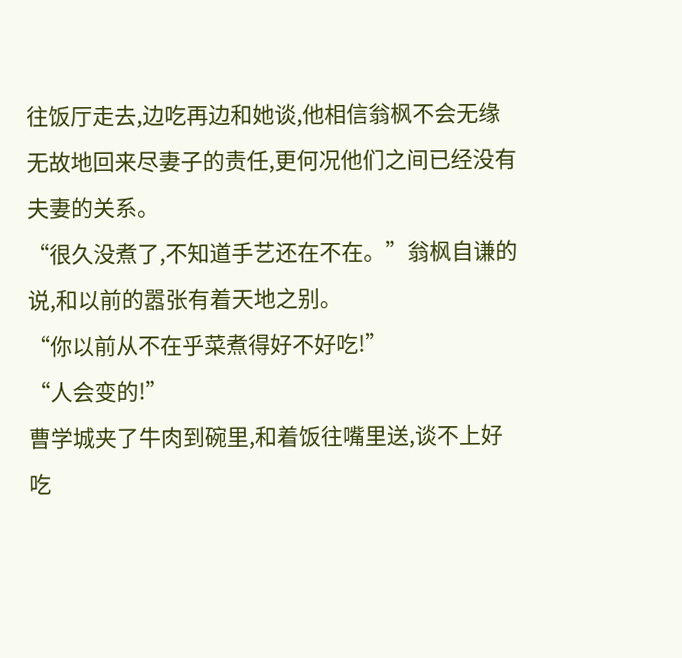往饭厅走去,边吃再边和她谈,他相信翁枫不会无缘无故地回来尽妻子的责任,更何况他们之间已经没有夫妻的关系。
“很久没煮了,不知道手艺还在不在。”翁枫自谦的说,和以前的嚣张有着天地之别。
“你以前从不在乎菜煮得好不好吃!”
“人会变的!”
曹学城夹了牛肉到碗里,和着饭往嘴里送,谈不上好吃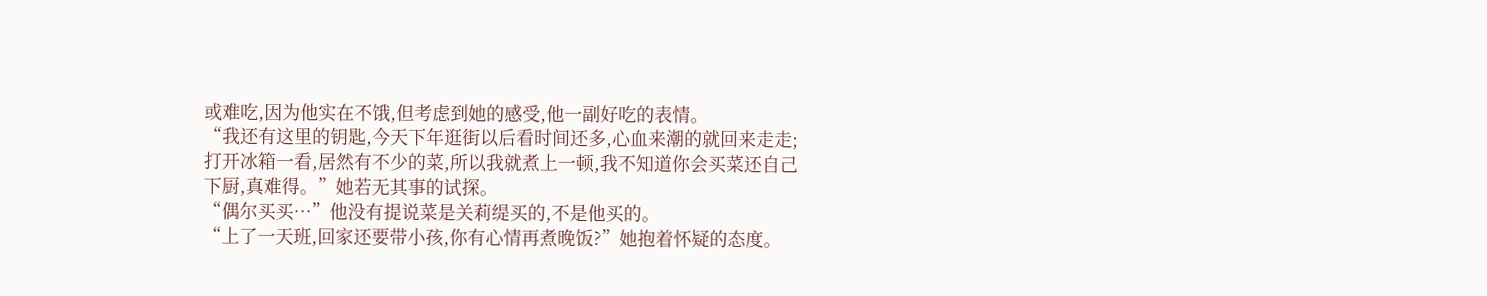或难吃,因为他实在不饿,但考虑到她的感受,他一副好吃的表情。
“我还有这里的钥匙,今天下年逛街以后看时间还多,心血来潮的就回来走走;打开冰箱一看,居然有不少的菜,所以我就煮上一顿,我不知道你会买菜还自己下厨,真难得。”她若无其事的试探。
“偶尔买买…”他没有提说菜是关莉缇买的,不是他买的。
“上了一天班,回家还要带小孩,你有心情再煮晚饭?”她抱着怀疑的态度。